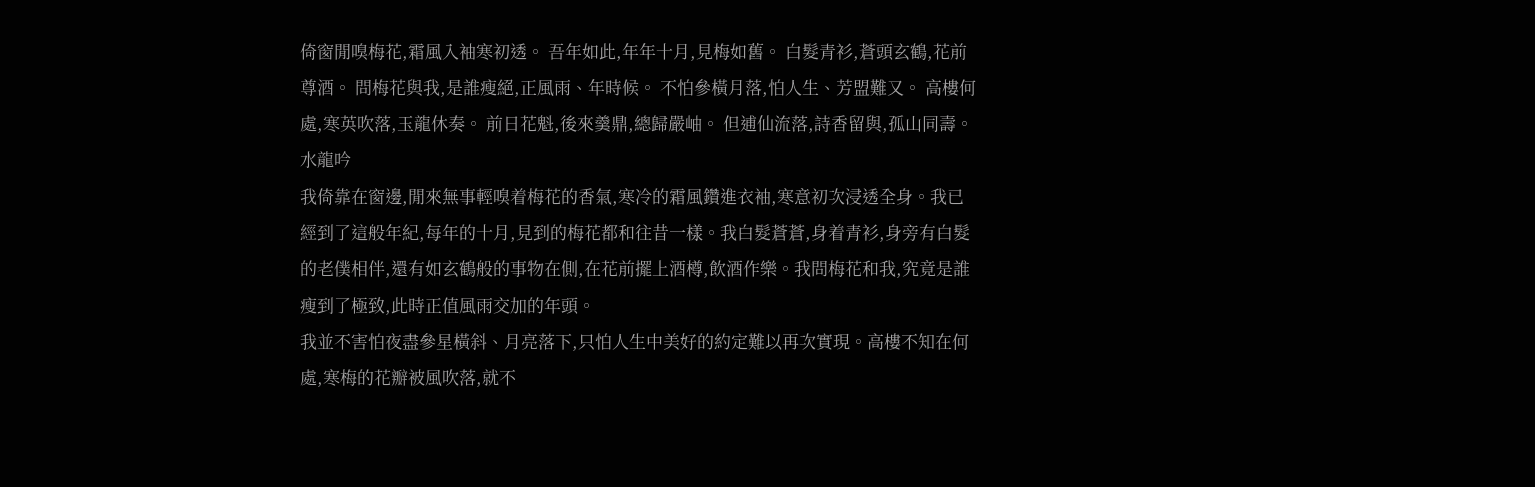倚窗閒嗅梅花,霜風入袖寒初透。 吾年如此,年年十月,見梅如舊。 白髮青衫,蒼頭玄鶴,花前尊酒。 問梅花與我,是誰瘦絕,正風雨、年時候。 不怕參橫月落,怕人生、芳盟難又。 高樓何處,寒英吹落,玉龍休奏。 前日花魁,後來羹鼎,總歸嚴岫。 但逋仙流落,詩香留與,孤山同壽。
水龍吟
我倚靠在窗邊,閒來無事輕嗅着梅花的香氣,寒冷的霜風鑽進衣袖,寒意初次浸透全身。我已經到了這般年紀,每年的十月,見到的梅花都和往昔一樣。我白髮蒼蒼,身着青衫,身旁有白髮的老僕相伴,還有如玄鶴般的事物在側,在花前擺上酒樽,飲酒作樂。我問梅花和我,究竟是誰瘦到了極致,此時正值風雨交加的年頭。
我並不害怕夜盡參星橫斜、月亮落下,只怕人生中美好的約定難以再次實現。高樓不知在何處,寒梅的花瓣被風吹落,就不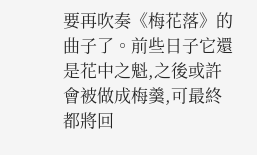要再吹奏《梅花落》的曲子了。前些日子它還是花中之魁,之後或許會被做成梅羹,可最終都將回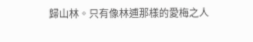歸山林。只有像林逋那樣的愛梅之人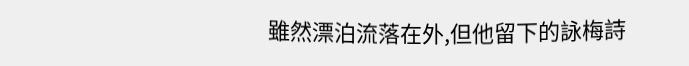雖然漂泊流落在外,但他留下的詠梅詩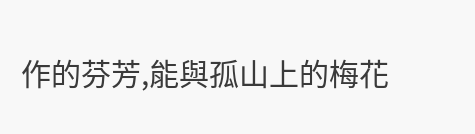作的芬芳,能與孤山上的梅花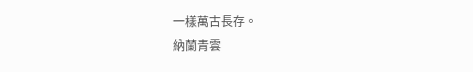一樣萬古長存。
納蘭青雲